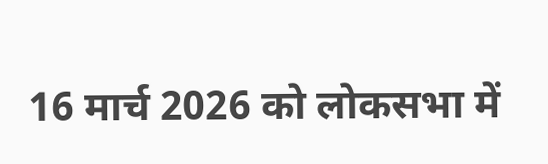16 मार्च 2026 को लोकसभा में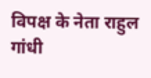विपक्ष के नेता राहुल गांधी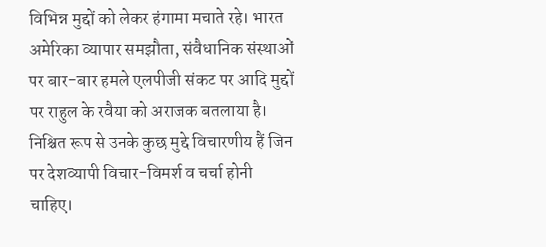विभिन्न मुद्दों को लेकर हंगामा मचाते रहे। भारत अमेरिका व्यापार समझौता, संवैधानिक संस्थाओं पर बार-बार हमले एलपीजी संकट पर आदि मुद्दों पर राहुल के रवैया को अराजक बतलाया है। निश्चित रूप से उनके कुछ मुद्दे विचारणीय हैं जिन पर देशव्यापी विचार-विमर्श व चर्चा होनी चाहिए।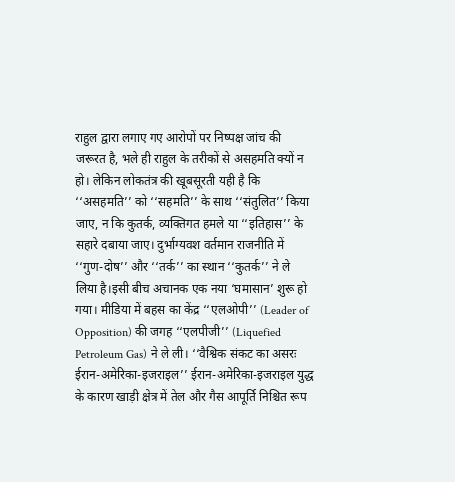राहुल द्वारा लगाए गए आरोपों पर निष्पक्ष जांच की जरूरत है, भले ही राहुल के तरीकों से असहमति क्यों न हो। लेकिन लोकतंत्र की खूबसूरती यही है कि ‘‘असहमति’’ को ‘‘सहमति’’ के साथ ‘‘संतुलित’’ किया जाए, न कि कुतर्क, व्यक्तिगत हमले या ‘‘इतिहास’’ के सहारे दबाया जाए। दुर्भाग्यवश वर्तमान राजनीति में ‘‘गुण-दोष’’ और ‘‘तर्क’’ का स्थान ‘‘कुतर्क’’ ने ले लिया है।इसी बीच अचानक एक नया ‘घमासान’ शुरू हो गया। मीडिया में बहस का केंद्र ‘‘एलओपी’’ (Leader of Opposition) की जगह ‘‘एलपीजी’’ (Liquefied Petroleum Gas) ने ले ली। ‘‘वैश्विक संकट का असरः ईरान-अमेरिका-इजराइल’’ ईरान-अमेरिका-इजराइल युद्ध के कारण खाड़ी क्षेत्र में तेल और गैस आपूर्ति निश्चित रूप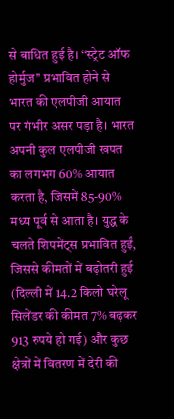से बाधित हुई है। ‘‘स्ट्रेट ऑफ होर्मुज’’ प्रभावित होने से भारत की एलपीजी आयात पर गंभीर असर पड़ा है। भारत अपनी कुल एलपीजी खपत का लगभग 60% आयात करता है, जिसमें 85-90% मध्य पूर्व से आता है। युद्ध के चलते शिपमेंट्स प्रभावित हुईं, जिससे कीमतों में बढ़ोतरी हुई (दिल्ली में 14.2 किलो घरेलू सिलेंडर की कीमत 7% बढ़कर 913 रुपये हो गई) और कुछ क्षेत्रों में वितरण में देरी की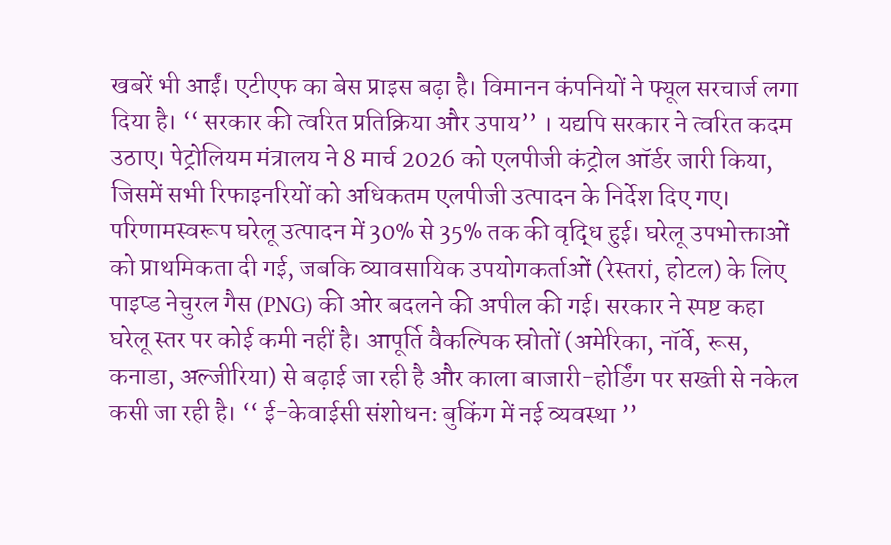खबरें भी आईं। एटीएफ का बेस प्राइस बढ़ा है। विमानन कंपनियों ने फ्यूल सरचार्ज लगा दिया है। ‘‘ सरकार की त्वरित प्रतिक्रिया और उपाय’’ । यद्यपि सरकार ने त्वरित कदम उठाए। पेट्रोलियम मंत्रालय ने 8 मार्च 2026 को एलपीजी कंट्रोल ऑर्डर जारी किया, जिसमें सभी रिफाइनरियों को अधिकतम एलपीजी उत्पादन के निर्देश दिए गए। परिणामस्वरूप घरेलू उत्पादन में 30% से 35% तक की वृद्धि हुई। घरेलू उपभोक्ताओं को प्राथमिकता दी गई, जबकि व्यावसायिक उपयोगकर्ताओं (रेस्तरां, होटल) के लिए पाइप्ड नेचुरल गैस (PNG) की ओर बदलने की अपील की गई। सरकार ने स्पष्ट कहा घरेलू स्तर पर कोई कमी नहीं है। आपूर्ति वैकल्पिक स्रोतों (अमेरिका, नॉर्वे, रूस, कनाडा, अल्जीरिया) से बढ़ाई जा रही है और काला बाजारी-होर्डिंग पर सख्ती से नकेल कसी जा रही है। ‘‘ ई-केवाईसी संशोधनः बुकिंग में नई व्यवस्था ’’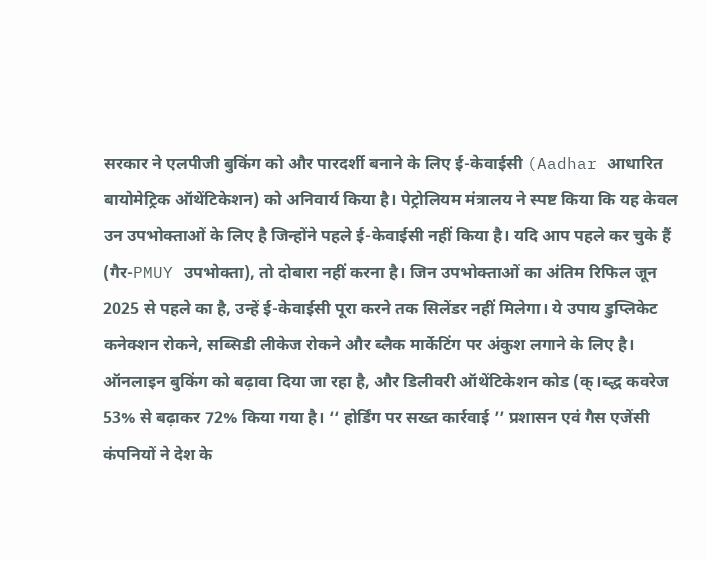सरकार ने एलपीजी बुकिंग को और पारदर्शी बनाने के लिए ई-केवाईसी (Aadhar आधारित बायोमेट्रिक ऑथेंटिकेशन) को अनिवार्य किया है। पेट्रोलियम मंत्रालय ने स्पष्ट किया कि यह केवल उन उपभोक्ताओं के लिए है जिन्होंने पहले ई-केवाईसी नहीं किया है। यदि आप पहले कर चुके हैं (गैर-PMUY उपभोक्ता), तो दोबारा नहीं करना है। जिन उपभोक्ताओं का अंतिम रिफिल जून 2025 से पहले का है, उन्हें ई-केवाईसी पूरा करने तक सिलेंडर नहीं मिलेगा। ये उपाय डुप्लिकेट कनेक्शन रोकने, सब्सिडी लीकेज रोकने और ब्लैक मार्केटिंग पर अंकुश लगाने के लिए है। ऑनलाइन बुकिंग को बढ़ावा दिया जा रहा है, और डिलीवरी ऑथेंटिकेशन कोड (क्।ब्द्ध कवरेज 53% से बढ़ाकर 72% किया गया है। ‘‘ होर्डिंग पर सख्त कार्रवाई ’’ प्रशासन एवं गैस एजेंसी कंपनियों ने देश के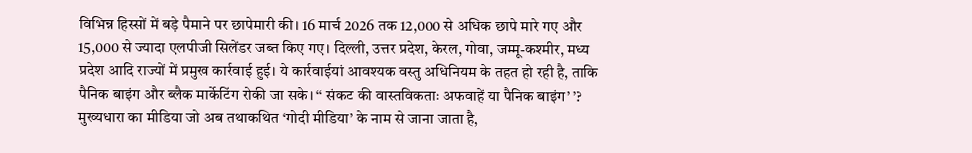विभिन्न हिस्सों में बड़े पैमाने पर छापेमारी की। 16 मार्च 2026 तक 12,000 से अधिक छापे मारे गए और 15,000 से ज्यादा एलपीजी सिलेंडर जब्त किए गए। दिल्ली, उत्तर प्रदेश, केरल, गोवा, जम्मू-कश्मीर, मध्य प्रदेश आदि राज्यों में प्रमुख कार्रवाई हुई। ये कार्रवाईयां आवश्यक वस्तु अधिनियम के तहत हो रही है, ताकि पैनिक बाइंग और ब्लैक मार्केटिंग रोकी जा सके। ‘‘ संकट की वास्तविकताः अफवाहें या पैनिक बाइंग’ ’? मुख्यधारा का मीडिया जो अब तथाकथित ‘गोदी मीडिया’ के नाम से जाना जाता है,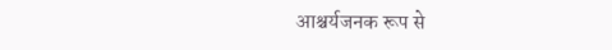आश्चर्यजनक रूप से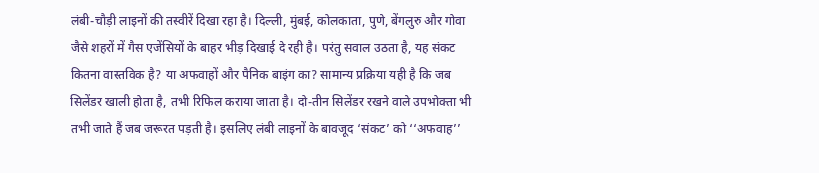लंबी-चौड़ी लाइनों की तस्वीरें दिखा रहा है। दिल्ली, मुंबई, कोलकाता, पुणे, बेंगलुरु और गोवा जैसे शहरों में गैस एजेंसियों के बाहर भीड़ दिखाई दे रही है। परंतु सवाल उठता है, यह संकट कितना वास्तविक है? या अफवाहों और पैनिक बाइंग का? सामान्य प्रक्रिया यही है कि जब सिलेंडर खाली होता है, तभी रिफिल कराया जाता है। दो-तीन सिलेंडर रखने वाले उपभोक्ता भी तभी जाते हैं जब जरूरत पड़ती है। इसलिए लंबी लाइनों के बावजूद ‘संकट’ को ‘‘अफवाह’’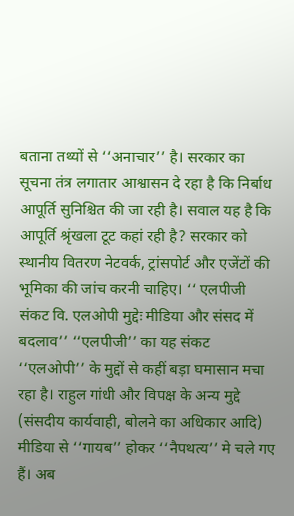बताना तथ्यों से ‘‘अनाचार’’ है। सरकार का सूचना तंत्र लगातार आश्वासन दे रहा है कि निर्बाध आपूर्ति सुनिश्चित की जा रही है। सवाल यह है कि आपूर्ति श्रृंखला टूट कहां रही है? सरकार को स्थानीय वितरण नेटवर्क, ट्रांसपोर्ट और एजेंटों की भूमिका की जांच करनी चाहिए। ‘‘ एलपीजी संकट वि. एलओपी मुद्देः मीडिया और संसद में बदलाव’’ ‘‘एलपीजी’’ का यह संकट ‘‘एलओपी’’ के मुद्दों से कहीं बड़ा घमासान मचा रहा है। राहुल गांधी और विपक्ष के अन्य मुद्दे (संसदीय कार्यवाही, बोलने का अधिकार आदि) मीडिया से ‘‘गायब’’ होकर ‘‘नैपथत्य’’ मे चले गए हैं। अब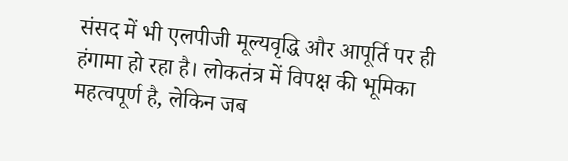संसद में भी एलपीजी मूल्यवृद्धि और आपूर्ति पर ही हंगामा हो रहा है। लोकतंत्र में विपक्ष की भूमिका महत्वपूर्ण है, लेकिन जब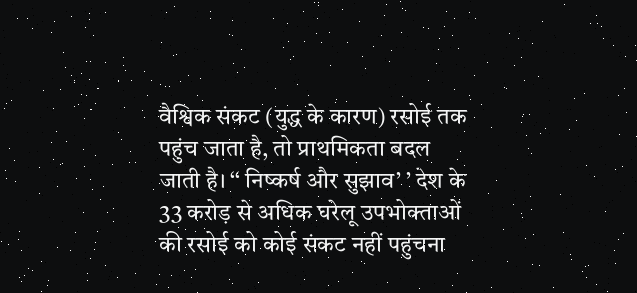वैश्विक संकट (युद्ध के कारण) रसोई तक पहुंच जाता है, तो प्राथमिकता बदल जाती है। ‘‘ निष्कर्ष और सुझाव’ ’ देश के 33 करोड़ से अधिक घरेलू उपभोक्ताओं की रसोई को कोई संकट नहीं पहुंचना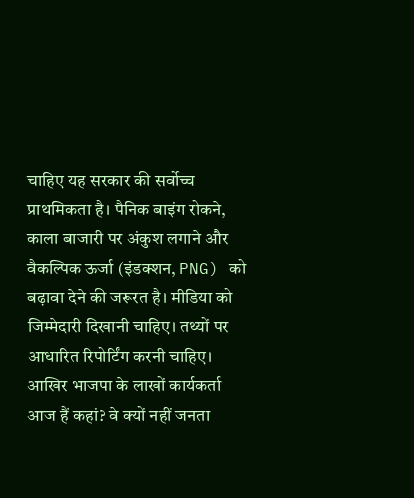चाहिए यह सरकार की सर्वोच्च प्राथमिकता है। पैनिक बाइंग रोकने, काला बाजारी पर अंकुश लगाने और वैकल्पिक ऊर्जा (इंडक्शन, PNG) को बढ़ावा देने की जरूरत है। मीडिया को जिम्मेदारी दिखानी चाहिए। तथ्यों पर आधारित रिपोर्टिंग करनी चाहिए। आखिर भाजपा के लाखों कार्यकर्ता आज हैं कहां? वे क्यों नहीं जनता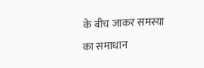के बीच जाकर समस्या का समाधान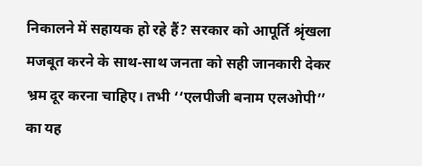निकालने में सहायक हो रहे हैं? सरकार को आपूर्ति श्रृंखला मजबूत करने के साथ-साथ जनता को सही जानकारी देकर भ्रम दूर करना चाहिए। तभी ‘‘एलपीजी बनाम एलओपी’’ का यह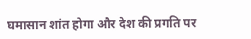घमासान शांत होगा और देश की प्रगति पर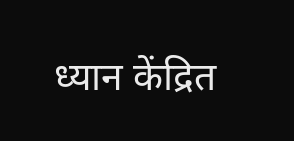ध्यान केंद्रित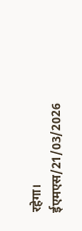रहेगा। ईएमएस/21/03/2026